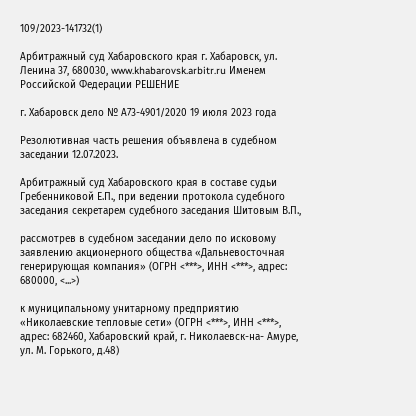109/2023-141732(1)

Арбитражный суд Хабаровского края г. Хабаровск, ул. Ленина 37, 680030, www.khabarovsk.arbitr.ru Именем Российской Федерации РЕШЕНИЕ

г. Хабаровск дело № А73-4901/2020 19 июля 2023 года

Резолютивная часть решения объявлена в судебном заседании 12.07.2023.

Арбитражный суд Хабаровского края в составе судьи Гребенниковой Е.П., при ведении протокола судебного заседания секретарем судебного заседания Шитовым В.П.,

рассмотрев в судебном заседании дело по исковому заявлению акционерного общества «Дальневосточная генерирующая компания» (ОГРН <***>, ИНН <***>, адрес: 680000, <...>)

к муниципальному унитарному предприятию «Николаевские тепловые сети» (ОГРН <***>, ИНН <***>, адрес: 682460, Хабаровский край, г. Николаевск-на- Амуре, ул. М. Горького, д.48)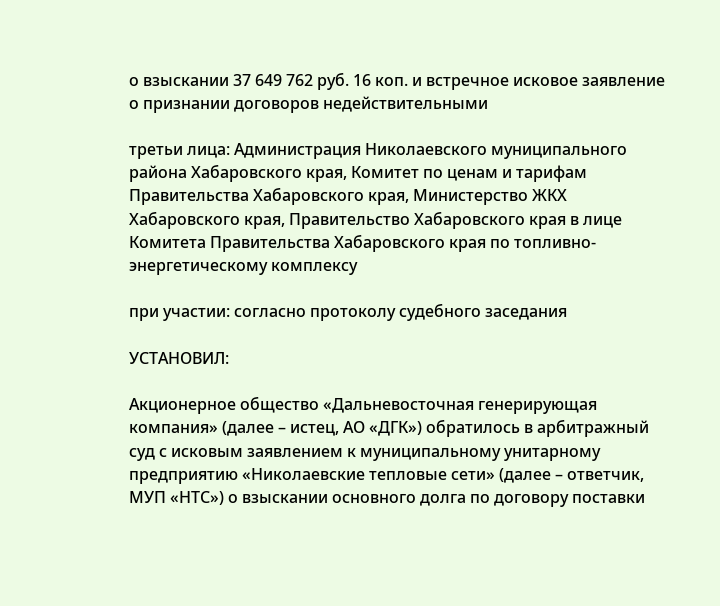о взыскании 37 649 762 руб. 16 коп. и встречное исковое заявление о признании договоров недействительными

третьи лица: Администрация Николаевского муниципального района Хабаровского края, Комитет по ценам и тарифам Правительства Хабаровского края, Министерство ЖКХ Хабаровского края, Правительство Хабаровского края в лице Комитета Правительства Хабаровского края по топливно-энергетическому комплексу

при участии: согласно протоколу судебного заседания

УСТАНОВИЛ:

Акционерное общество «Дальневосточная генерирующая компания» (далее – истец, АО «ДГК») обратилось в арбитражный суд с исковым заявлением к муниципальному унитарному предприятию «Николаевские тепловые сети» (далее – ответчик, МУП «НТС») о взыскании основного долга по договору поставки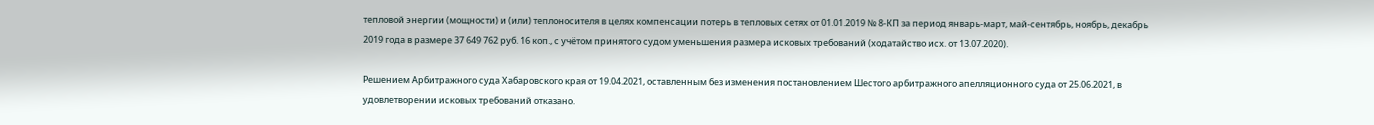тепловой энергии (мощности) и (или) теплоносителя в целях компенсации потерь в тепловых сетях от 01.01.2019 № 8-КП за период январь-март, май-сентябрь, ноябрь, декабрь 2019 года в размере 37 649 762 руб. 16 коп., с учётом принятого судом уменьшения размера исковых требований (ходатайство исх. от 13.07.2020).

Решением Арбитражного суда Хабаровского края от 19.04.2021, оставленным без изменения постановлением Шестого арбитражного апелляционного суда от 25.06.2021, в удовлетворении исковых требований отказано.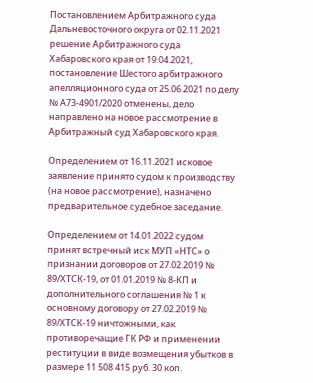Постановлением Арбитражного суда Дальневосточного округа от 02.11.2021 решение Арбитражного суда Хабаровского края от 19.04.2021, постановление Шестого арбитражного апелляционного суда от 25.06.2021 по делу № А73-4901/2020 отменены, дело направлено на новое рассмотрение в Арбитражный суд Хабаровского края.

Определением от 16.11.2021 исковое заявление принято судом к производству (на новое рассмотрение), назначено предварительное судебное заседание.

Определением от 14.01.2022 судом принят встречный иск МУП «НТС» о признании договоров от 27.02.2019 № 89/ХТСК-19, от 01.01.2019 № 8-КП и дополнительного соглашения № 1 к основному договору от 27.02.2019 № 89/ХТСК-19 ничтожными, как противоречащие ГК РФ и применении реституции в виде возмещения убытков в размере 11 508 415 руб. 30 коп.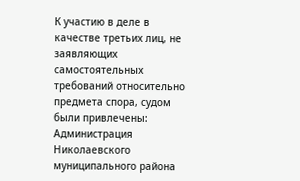К участию в деле в качестве третьих лиц, не заявляющих самостоятельных требований относительно предмета спора, судом были привлечены: Администрация Николаевского муниципального района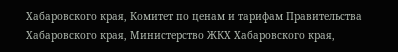Хабаровского края, Комитет по ценам и тарифам Правительства Хабаровского края, Министерство ЖКХ Хабаровского края,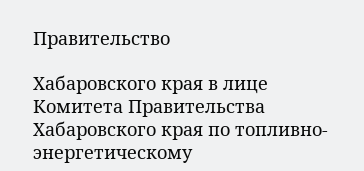Правительство

Хабаровского края в лице Комитета Правительства Хабаровского края по топливно-энергетическому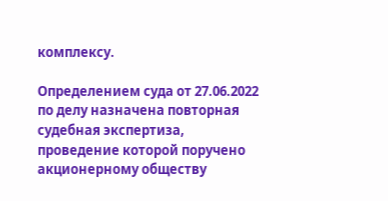комплексу.

Определением суда от 27.06.2022 по делу назначена повторная судебная экспертиза, проведение которой поручено акционерному обществу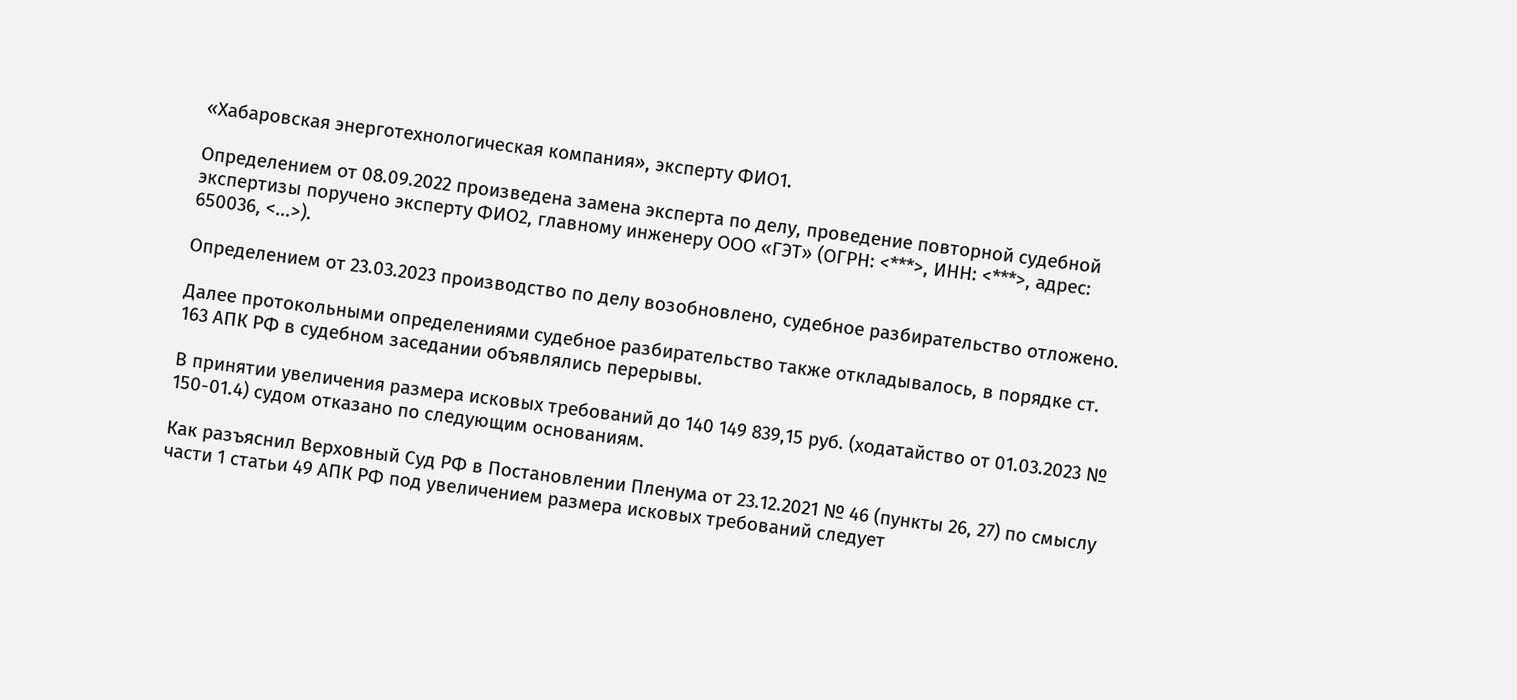«Хабаровская энерготехнологическая компания», эксперту ФИО1.

Определением от 08.09.2022 произведена замена эксперта по делу, проведение повторной судебной экспертизы поручено эксперту ФИО2, главному инженеру ООО «ГЭТ» (ОГРН: <***>, ИНН: <***>, адрес: 650036, <...>).

Определением от 23.03.2023 производство по делу возобновлено, судебное разбирательство отложено.

Далее протокольными определениями судебное разбирательство также откладывалось, в порядке ст. 163 АПК РФ в судебном заседании объявлялись перерывы.

В принятии увеличения размера исковых требований до 140 149 839,15 руб. (ходатайство от 01.03.2023 № 150-01.4) судом отказано по следующим основаниям.

Как разъяснил Верховный Суд РФ в Постановлении Пленума от 23.12.2021 № 46 (пункты 26, 27) по смыслу части 1 статьи 49 АПК РФ под увеличением размера исковых требований следует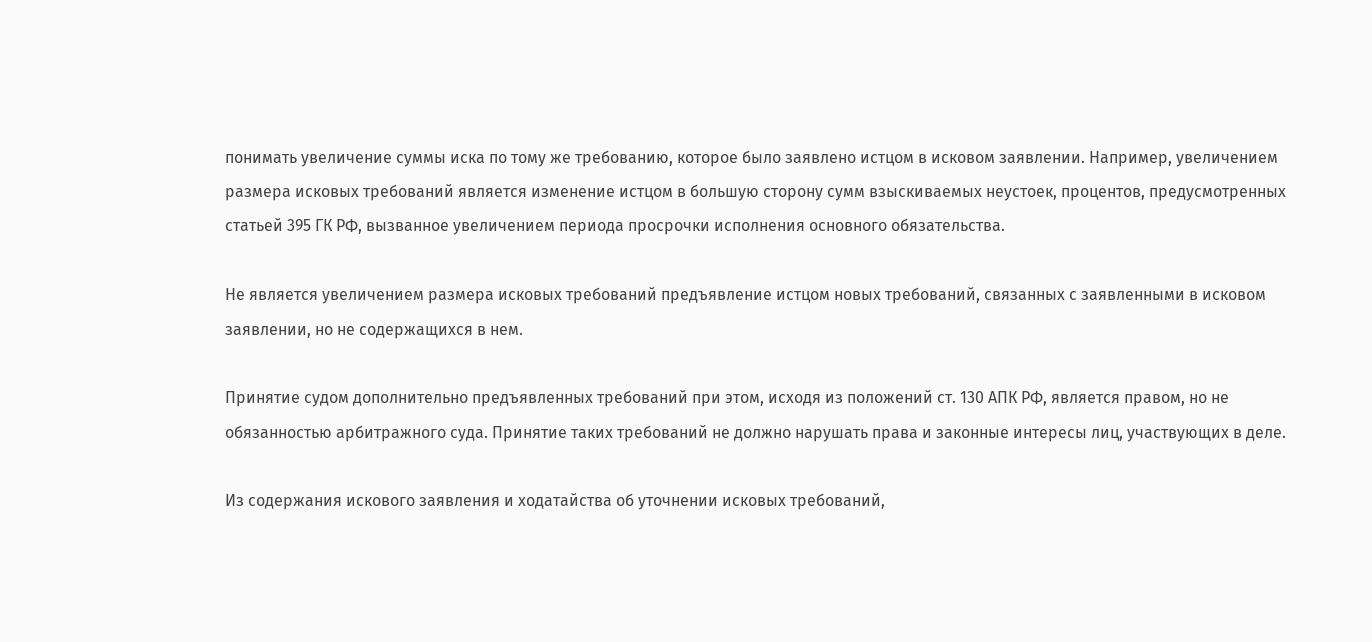понимать увеличение суммы иска по тому же требованию, которое было заявлено истцом в исковом заявлении. Например, увеличением размера исковых требований является изменение истцом в большую сторону сумм взыскиваемых неустоек, процентов, предусмотренных статьей 395 ГК РФ, вызванное увеличением периода просрочки исполнения основного обязательства.

Не является увеличением размера исковых требований предъявление истцом новых требований, связанных с заявленными в исковом заявлении, но не содержащихся в нем.

Принятие судом дополнительно предъявленных требований при этом, исходя из положений ст. 130 АПК РФ, является правом, но не обязанностью арбитражного суда. Принятие таких требований не должно нарушать права и законные интересы лиц, участвующих в деле.

Из содержания искового заявления и ходатайства об уточнении исковых требований,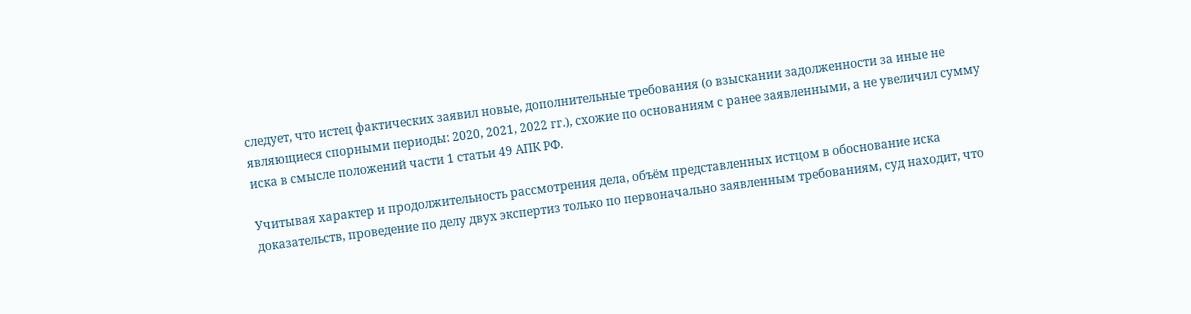следует, что истец фактических заявил новые, дополнительные требования (о взыскании задолженности за иные не являющиеся спорными периоды: 2020, 2021, 2022 гг.), схожие по основаниям с ранее заявленными, а не увеличил сумму иска в смысле положений части 1 статьи 49 АПК РФ.

Учитывая характер и продолжительность рассмотрения дела, объём представленных истцом в обоснование иска доказательств, проведение по делу двух экспертиз только по первоначально заявленным требованиям, суд находит, что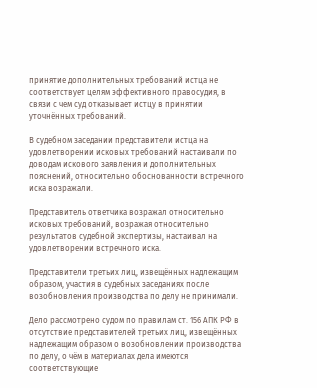принятие дополнительных требований истца не соответствует целям эффективного правосудия, в связи с чем суд отказывает истцу в принятии уточнённых требований.

В судебном заседании представители истца на удовлетворении исковых требований настаивали по доводам искового заявления и дополнительных пояснений, относительно обоснованности встречного иска возражали.

Представитель ответчика возражал относительно исковых требований, возражая относительно результатов судебной экспертизы, настаивал на удовлетворении встречного иска.

Представители третьих лиц, извещённых надлежащим образом, участия в судебных заседаниях после возобновления производства по делу не принимали.

Дело рассмотрено судом по правилам ст. 156 АПК РФ в отсутствие представителей третьих лиц, извещённых надлежащим образом о возобновлении производства по делу, о чём в материалах дела имеются соответствующие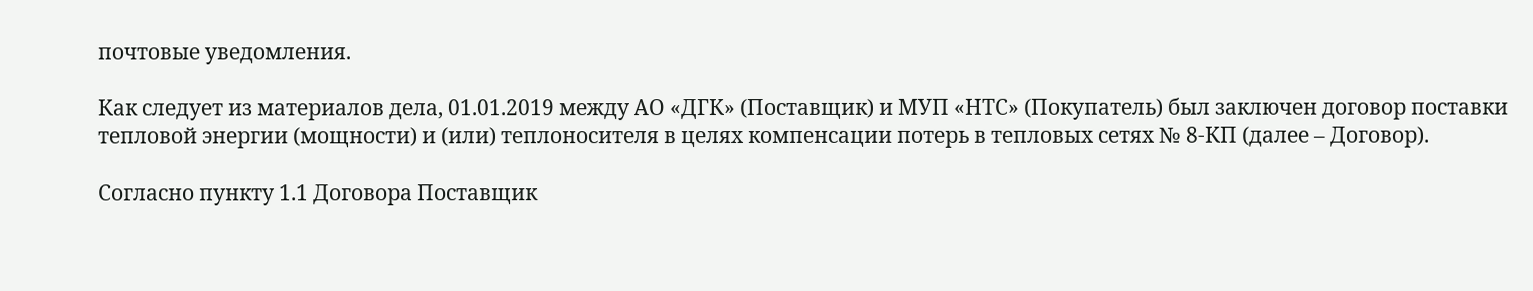почтовые уведомления.

Как следует из материалов дела, 01.01.2019 между АО «ДГК» (Поставщик) и МУП «НТС» (Покупатель) был заключен договор поставки тепловой энергии (мощности) и (или) теплоносителя в целях компенсации потерь в тепловых сетях № 8-КП (далее – Договор).

Согласно пункту 1.1 Договора Поставщик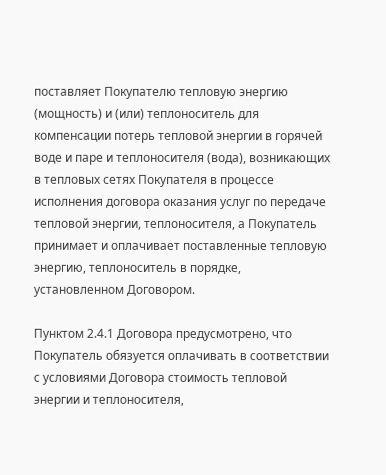поставляет Покупателю тепловую энергию (мощность) и (или) теплоноситель для компенсации потерь тепловой энергии в горячей воде и паре и теплоносителя (вода), возникающих в тепловых сетях Покупателя в процессе исполнения договора оказания услуг по передаче тепловой энергии, теплоносителя, а Покупатель принимает и оплачивает поставленные тепловую энергию, теплоноситель в порядке, установленном Договором.

Пунктом 2.4.1 Договора предусмотрено, что Покупатель обязуется оплачивать в соответствии с условиями Договора стоимость тепловой энергии и теплоносителя,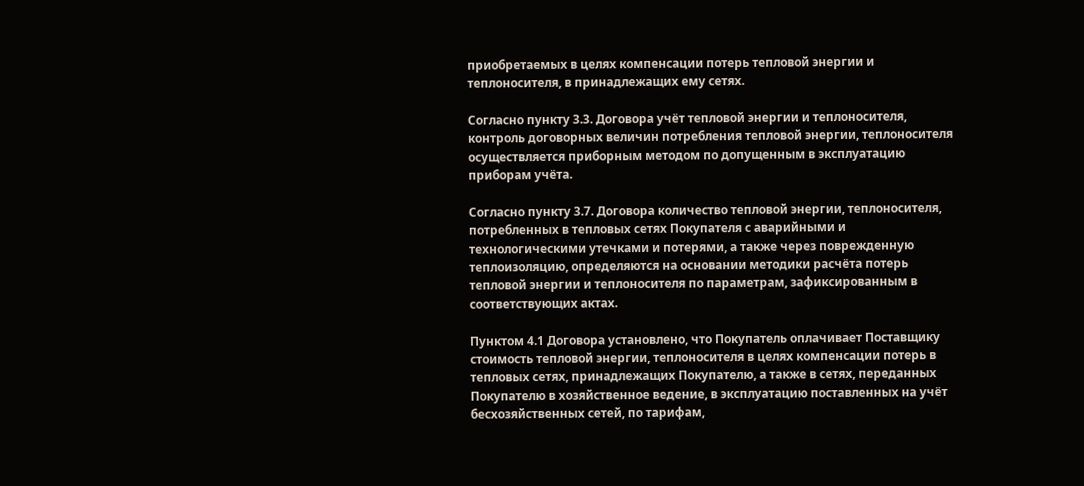приобретаемых в целях компенсации потерь тепловой энергии и теплоносителя, в принадлежащих ему сетях.

Согласно пункту 3.3. Договора учёт тепловой энергии и теплоносителя, контроль договорных величин потребления тепловой энергии, теплоносителя осуществляется приборным методом по допущенным в эксплуатацию приборам учёта.

Согласно пункту 3.7. Договора количество тепловой энергии, теплоносителя, потребленных в тепловых сетях Покупателя с аварийными и технологическими утечками и потерями, а также через поврежденную теплоизоляцию, определяются на основании методики расчёта потерь тепловой энергии и теплоносителя по параметрам, зафиксированным в соответствующих актах.

Пунктом 4.1 Договора установлено, что Покупатель оплачивает Поставщику стоимость тепловой энергии, теплоносителя в целях компенсации потерь в тепловых сетях, принадлежащих Покупателю, а также в сетях, переданных Покупателю в хозяйственное ведение, в эксплуатацию поставленных на учёт бесхозяйственных сетей, по тарифам,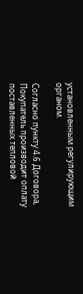установленным регулирующим органом.

Согласно пункту 4.6 Договора, Покупатель производит оплату поставленных тепловой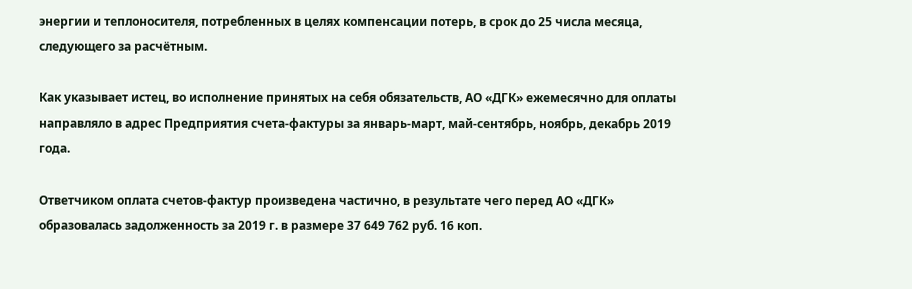энергии и теплоносителя, потребленных в целях компенсации потерь, в срок до 25 числа месяца, следующего за расчётным.

Как указывает истец, во исполнение принятых на себя обязательств, АО «ДГК» ежемесячно для оплаты направляло в адрес Предприятия счета-фактуры за январь-март, май-сентябрь, ноябрь, декабрь 2019 года.

Ответчиком оплата счетов-фактур произведена частично, в результате чего перед АО «ДГК» образовалась задолженность за 2019 г. в размере 37 649 762 руб. 16 коп.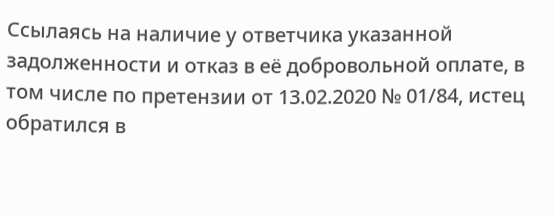Ссылаясь на наличие у ответчика указанной задолженности и отказ в её добровольной оплате, в том числе по претензии от 13.02.2020 № 01/84, истец обратился в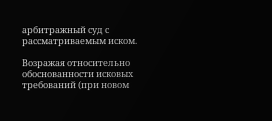арбитражный суд с рассматриваемым иском.

Возражая относительно обоснованности исковых требований (при новом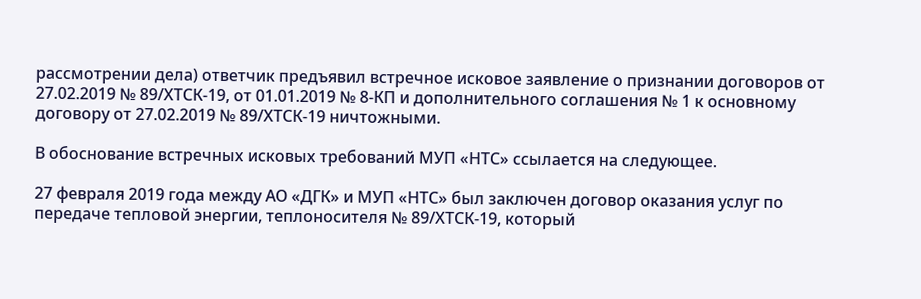рассмотрении дела) ответчик предъявил встречное исковое заявление о признании договоров от 27.02.2019 № 89/ХТСК-19, от 01.01.2019 № 8-КП и дополнительного соглашения № 1 к основному договору от 27.02.2019 № 89/ХТСК-19 ничтожными.

В обоснование встречных исковых требований МУП «НТС» ссылается на следующее.

27 февраля 2019 года между АО «ДГК» и МУП «НТС» был заключен договор оказания услуг по передаче тепловой энергии, теплоносителя № 89/ХТСК-19, который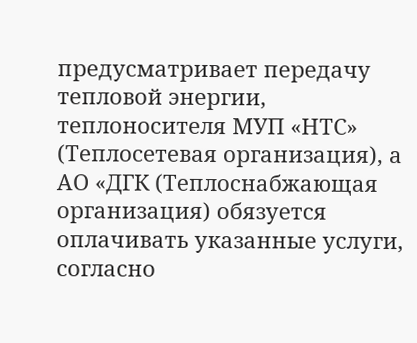предусматривает передачу тепловой энергии, теплоносителя МУП «НТС» (Теплосетевая организация), а АО «ДГК (Теплоснабжающая организация) обязуется оплачивать указанные услуги, согласно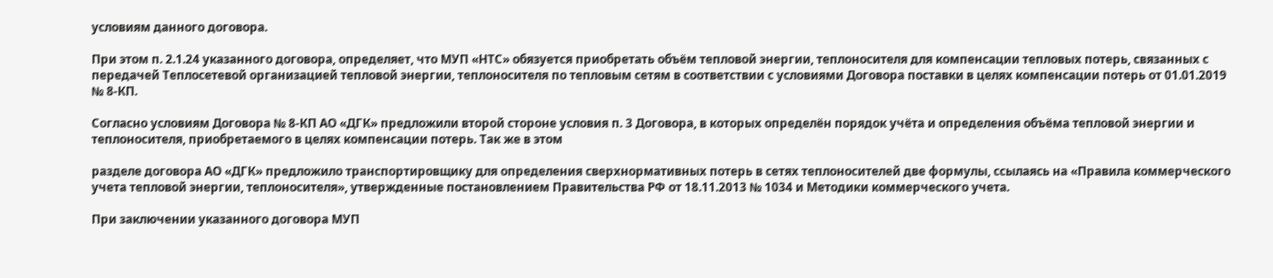условиям данного договора.

При этом п. 2.1.24 указанного договора, определяет, что МУП «НТС» обязуется приобретать объём тепловой энергии, теплоносителя для компенсации тепловых потерь, связанных с передачей Теплосетевой организацией тепловой энергии, теплоносителя по тепловым сетям в соответствии с условиями Договора поставки в целях компенсации потерь от 01.01.2019 № 8-КП.

Согласно условиям Договора № 8-КП АО «ДГК» предложили второй стороне условия п. 3 Договора, в которых определён порядок учёта и определения объёма тепловой энергии и теплоносителя, приобретаемого в целях компенсации потерь. Так же в этом

разделе договора АО «ДГК» предложило транспортировщику для определения сверхнормативных потерь в сетях теплоносителей две формулы, ссылаясь на «Правила коммерческого учета тепловой энергии, теплоносителя», утвержденные постановлением Правительства РФ от 18.11.2013 № 1034 и Методики коммерческого учета.

При заключении указанного договора МУП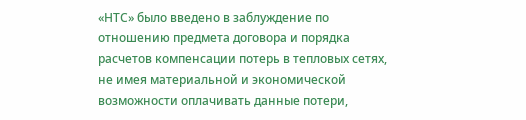«НТС» было введено в заблуждение по отношению предмета договора и порядка расчетов компенсации потерь в тепловых сетях, не имея материальной и экономической возможности оплачивать данные потери,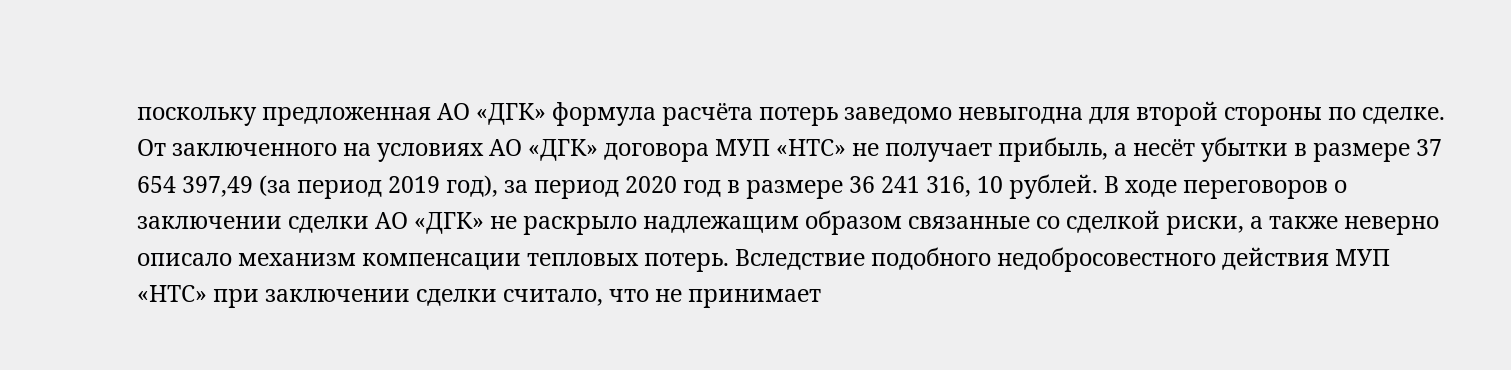поскольку предложенная АО «ДГК» формула расчёта потерь заведомо невыгодна для второй стороны по сделке. От заключенного на условиях АО «ДГК» договора МУП «НТС» не получает прибыль, а несёт убытки в размере 37 654 397,49 (за период 2019 год), за период 2020 год в размере 36 241 316, 10 рублей. В ходе переговоров о заключении сделки АО «ДГК» не раскрыло надлежащим образом связанные со сделкой риски, а также неверно описало механизм компенсации тепловых потерь. Вследствие подобного недобросовестного действия МУП «НТС» при заключении сделки считало, что не принимает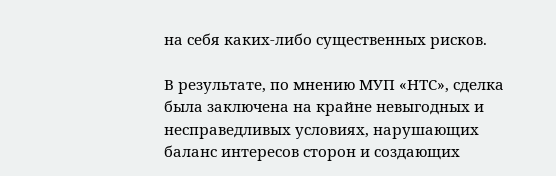на себя каких-либо существенных рисков.

В результате, по мнению МУП «НТС», сделка была заключена на крайне невыгодных и несправедливых условиях, нарушающих баланс интересов сторон и создающих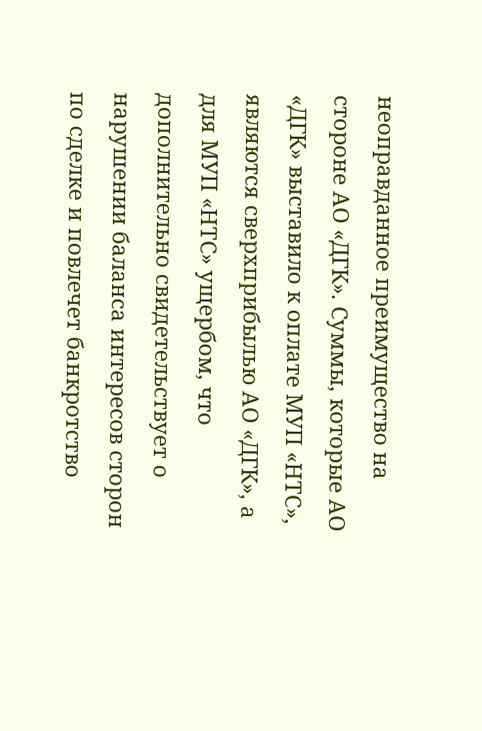неоправданное преимущество на стороне АО «ДГК». Суммы, которые АО «ДГК» выставило к оплате МУП «НТС», являются сверхприбылью АО «ДГК», а для МУП «НТС» ущербом, что дополнительно свидетельствует о нарушении баланса интересов сторон по сделке и повлечет банкротство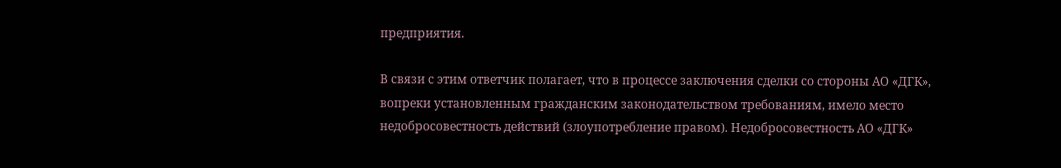предприятия.

В связи с этим ответчик полагает, что в процессе заключения сделки со стороны АО «ДГК», вопреки установленным гражданским законодательством требованиям, имело место недобросовестность действий (злоупотребление правом). Недобросовестность АО «ДГК»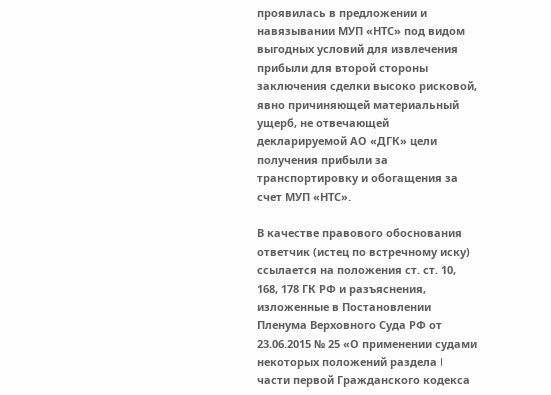проявилась в предложении и навязывании МУП «НТС» под видом выгодных условий для извлечения прибыли для второй стороны заключения сделки высоко рисковой, явно причиняющей материальный ущерб, не отвечающей декларируемой АО «ДГК» цели получения прибыли за транспортировку и обогащения за счет МУП «НТС».

В качестве правового обоснования ответчик (истец по встречному иску) ссылается на положения ст. ст. 10, 168, 178 ГК РФ и разъяснения, изложенные в Постановлении Пленума Верховного Суда РФ от 23.06.2015 № 25 «О применении судами некоторых положений раздела I части первой Гражданского кодекса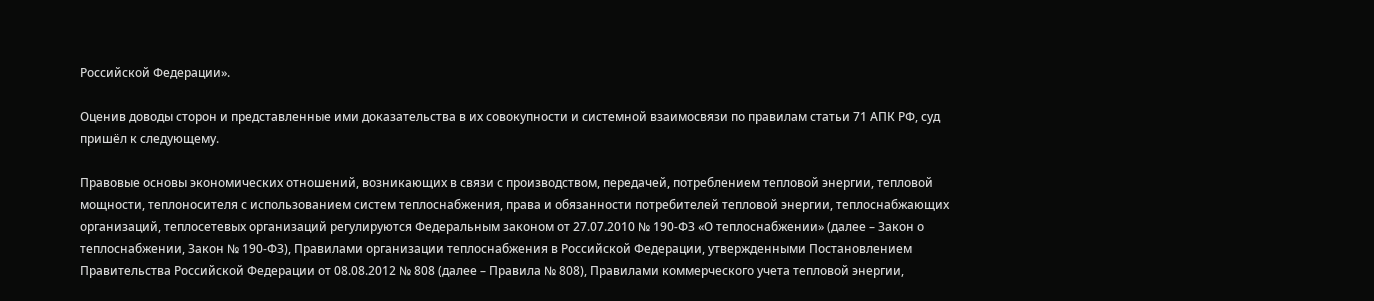Российской Федерации».

Оценив доводы сторон и представленные ими доказательства в их совокупности и системной взаимосвязи по правилам статьи 71 АПК РФ, суд пришёл к следующему.

Правовые основы экономических отношений, возникающих в связи с производством, передачей, потреблением тепловой энергии, тепловой мощности, теплоносителя с использованием систем теплоснабжения, права и обязанности потребителей тепловой энергии, теплоснабжающих организаций, теплосетевых организаций регулируются Федеральным законом от 27.07.2010 № 190-ФЗ «О теплоснабжении» (далее – Закон о теплоснабжении, Закон № 190-ФЗ), Правилами организации теплоснабжения в Российской Федерации, утвержденными Постановлением Правительства Российской Федерации от 08.08.2012 № 808 (далее – Правила № 808), Правилами коммерческого учета тепловой энергии,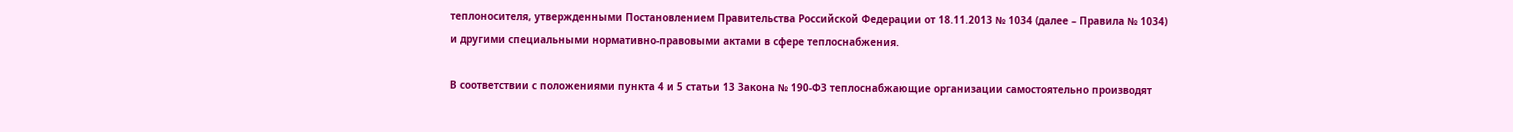теплоносителя, утвержденными Постановлением Правительства Российской Федерации от 18.11.2013 № 1034 (далее – Правила № 1034) и другими специальными нормативно-правовыми актами в сфере теплоснабжения.

В соответствии с положениями пункта 4 и 5 статьи 13 Закона № 190-ФЗ теплоснабжающие организации самостоятельно производят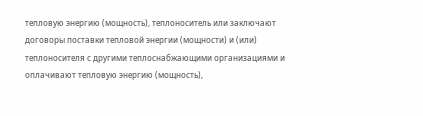тепловую энергию (мощность), теплоноситель или заключают договоры поставки тепловой энергии (мощности) и (или) теплоносителя с другими теплоснабжающими организациями и оплачивают тепловую энергию (мощность),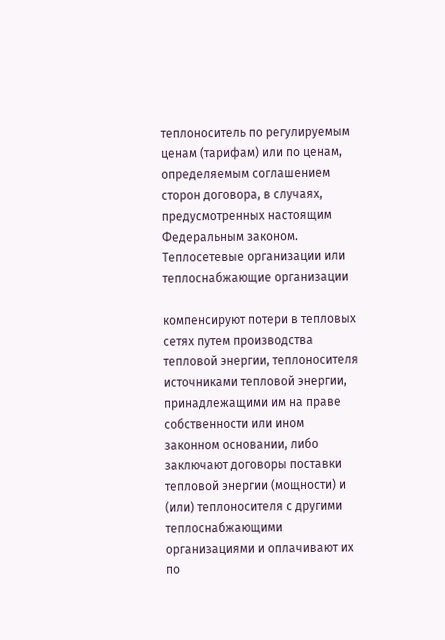теплоноситель по регулируемым ценам (тарифам) или по ценам, определяемым соглашением сторон договора, в случаях, предусмотренных настоящим Федеральным законом. Теплосетевые организации или теплоснабжающие организации

компенсируют потери в тепловых сетях путем производства тепловой энергии, теплоносителя источниками тепловой энергии, принадлежащими им на праве собственности или ином законном основании, либо заключают договоры поставки тепловой энергии (мощности) и (или) теплоносителя с другими теплоснабжающими организациями и оплачивают их по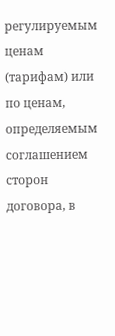регулируемым ценам (тарифам) или по ценам, определяемым соглашением сторон договора, в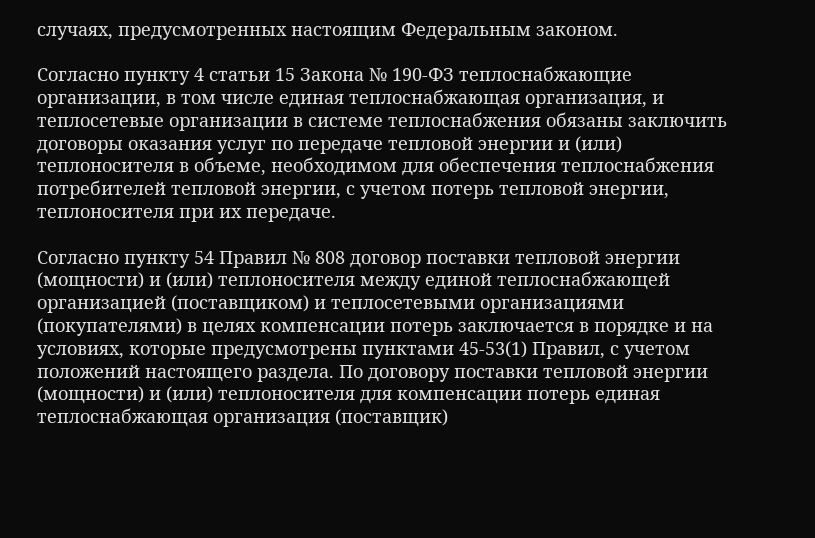случаях, предусмотренных настоящим Федеральным законом.

Согласно пункту 4 статьи 15 Закона № 190-ФЗ теплоснабжающие организации, в том числе единая теплоснабжающая организация, и теплосетевые организации в системе теплоснабжения обязаны заключить договоры оказания услуг по передаче тепловой энергии и (или) теплоносителя в объеме, необходимом для обеспечения теплоснабжения потребителей тепловой энергии, с учетом потерь тепловой энергии, теплоносителя при их передаче.

Согласно пункту 54 Правил № 808 договор поставки тепловой энергии (мощности) и (или) теплоносителя между единой теплоснабжающей организацией (поставщиком) и теплосетевыми организациями (покупателями) в целях компенсации потерь заключается в порядке и на условиях, которые предусмотрены пунктами 45-53(1) Правил, с учетом положений настоящего раздела. По договору поставки тепловой энергии (мощности) и (или) теплоносителя для компенсации потерь единая теплоснабжающая организация (поставщик)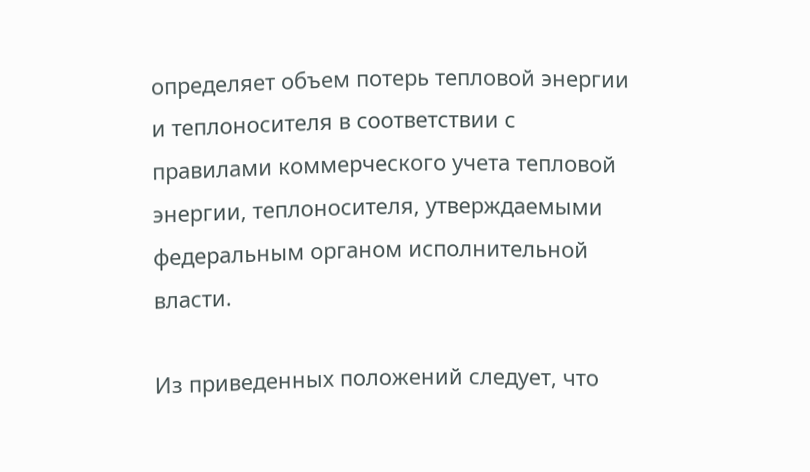определяет объем потерь тепловой энергии и теплоносителя в соответствии с правилами коммерческого учета тепловой энергии, теплоносителя, утверждаемыми федеральным органом исполнительной власти.

Из приведенных положений следует, что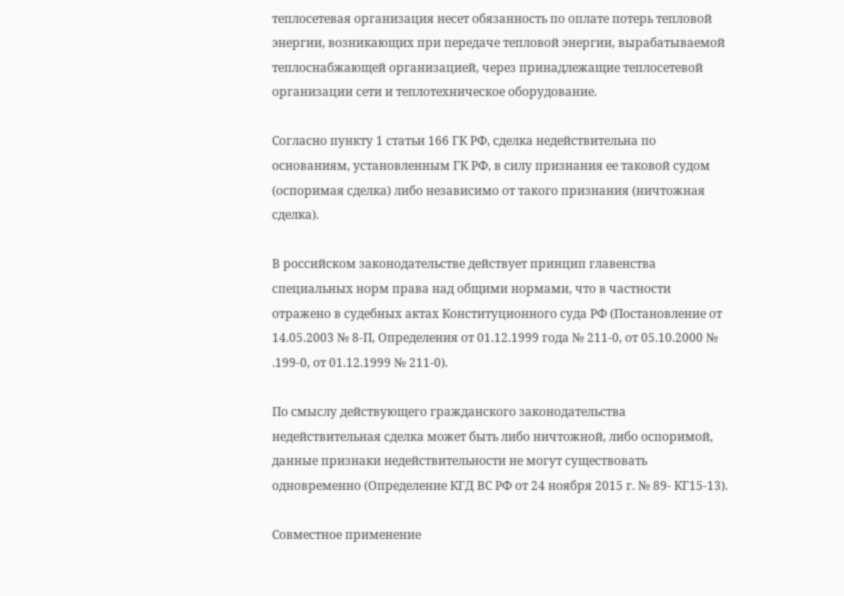теплосетевая организация несет обязанность по оплате потерь тепловой энергии, возникающих при передаче тепловой энергии, вырабатываемой теплоснабжающей организацией, через принадлежащие теплосетевой организации сети и теплотехническое оборудование.

Согласно пункту 1 статьи 166 ГК РФ, сделка недействительна по основаниям, установленным ГК РФ, в силу признания ее таковой судом (оспоримая сделка) либо независимо от такого признания (ничтожная сделка).

В российском законодательстве действует принцип главенства специальных норм права над общими нормами, что в частности отражено в судебных актах Конституционного суда РФ (Постановление от 14.05.2003 № 8-П, Определения от 01.12.1999 года № 211-0, от 05.10.2000 № .199-0, от 01.12.1999 № 211-0).

По смыслу действующего гражданского законодательства недействительная сделка может быть либо ничтожной, либо оспоримой, данные признаки недействительности не могут существовать одновременно (Определение КГД ВС РФ от 24 ноября 2015 г. № 89- КГ15-13).

Совместное применение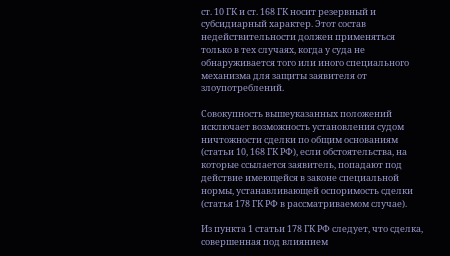ст. 10 ГК и ст. 168 ГК носит резервный и субсидиарный характер. Этот состав недействительности должен применяться только в тех случаях, когда у суда не обнаруживается того или иного специального механизма для защиты заявителя от злоупотреблений.

Совокупность вышеуказанных положений исключает возможность установления судом ничтожности сделки по общим основаниям (статьи 10, 168 ГК РФ), если обстоятельства, на которые ссылается заявитель, попадают под действие имеющейся в законе специальной нормы, устанавливающей оспоримость сделки (статья 178 ГК РФ в рассматриваемом случае).

Из пункта 1 статьи 178 ГК РФ следует, что сделка, совершенная под влиянием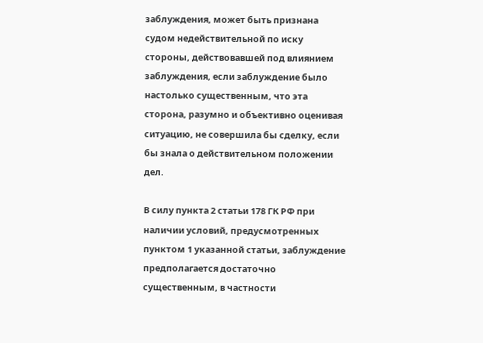заблуждения, может быть признана судом недействительной по иску стороны, действовавшей под влиянием заблуждения, если заблуждение было настолько существенным, что эта сторона, разумно и объективно оценивая ситуацию, не совершила бы сделку, если бы знала о действительном положении дел.

В силу пункта 2 статьи 178 ГК РФ при наличии условий, предусмотренных пунктом 1 указанной статьи, заблуждение предполагается достаточно существенным, в частности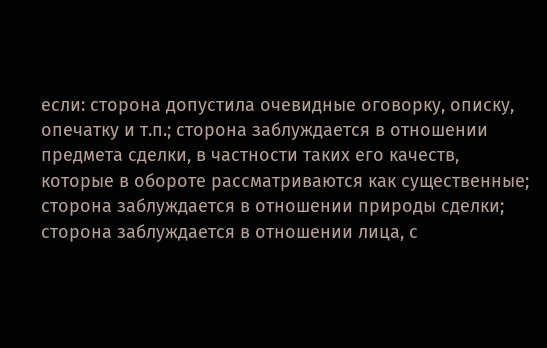если: сторона допустила очевидные оговорку, описку, опечатку и т.п.; сторона заблуждается в отношении предмета сделки, в частности таких его качеств, которые в обороте рассматриваются как существенные; сторона заблуждается в отношении природы сделки; сторона заблуждается в отношении лица, с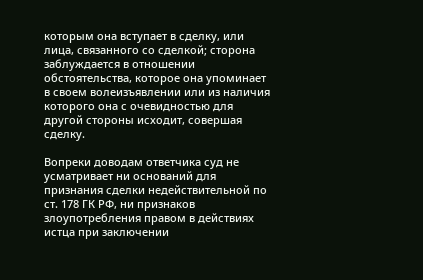которым она вступает в сделку, или лица, связанного со сделкой; сторона заблуждается в отношении обстоятельства, которое она упоминает в своем волеизъявлении или из наличия которого она с очевидностью для другой стороны исходит, совершая сделку.

Вопреки доводам ответчика суд не усматривает ни оснований для признания сделки недействительной по ст. 178 ГК РФ, ни признаков злоупотребления правом в действиях истца при заключении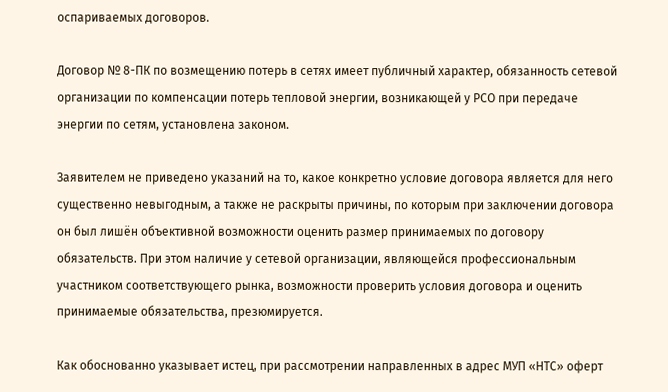оспариваемых договоров.

Договор № 8-ПК по возмещению потерь в сетях имеет публичный характер, обязанность сетевой организации по компенсации потерь тепловой энергии, возникающей у РСО при передаче энергии по сетям, установлена законом.

Заявителем не приведено указаний на то, какое конкретно условие договора является для него существенно невыгодным, а также не раскрыты причины, по которым при заключении договора он был лишён объективной возможности оценить размер принимаемых по договору обязательств. При этом наличие у сетевой организации, являющейся профессиональным участником соответствующего рынка, возможности проверить условия договора и оценить принимаемые обязательства, презюмируется.

Как обоснованно указывает истец, при рассмотрении направленных в адрес МУП «НТС» оферт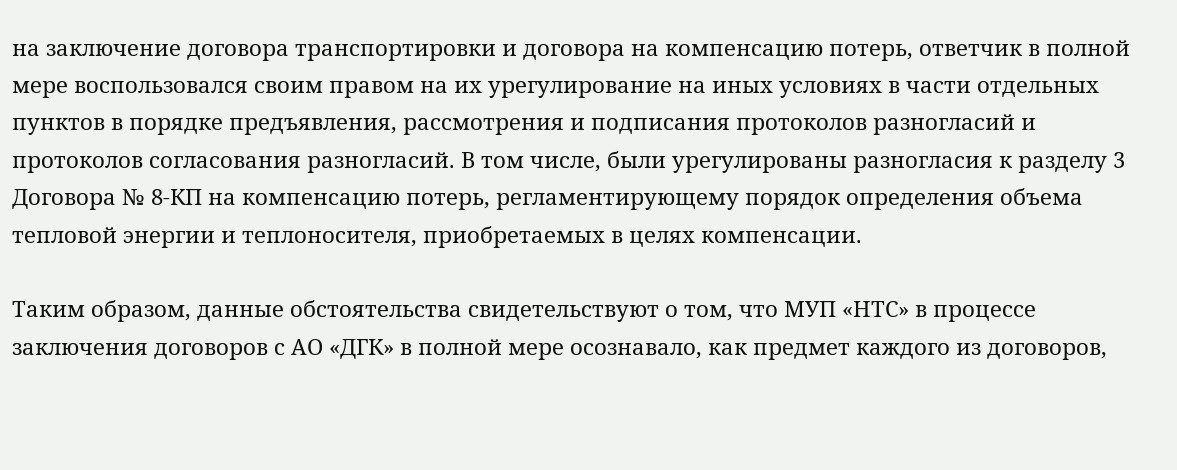на заключение договора транспортировки и договора на компенсацию потерь, ответчик в полной мере воспользовался своим правом на их урегулирование на иных условиях в части отдельных пунктов в порядке предъявления, рассмотрения и подписания протоколов разногласий и протоколов согласования разногласий. В том числе, были урегулированы разногласия к разделу 3 Договора № 8-КП на компенсацию потерь, регламентирующему порядок определения объема тепловой энергии и теплоносителя, приобретаемых в целях компенсации.

Таким образом, данные обстоятельства свидетельствуют о том, что МУП «НТС» в процессе заключения договоров с АО «ДГК» в полной мере осознавало, как предмет каждого из договоров,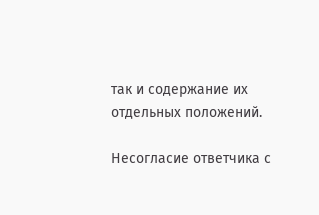так и содержание их отдельных положений.

Несогласие ответчика с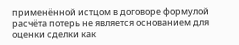применённой истцом в договоре формулой расчёта потерь не является основанием для оценки сделки как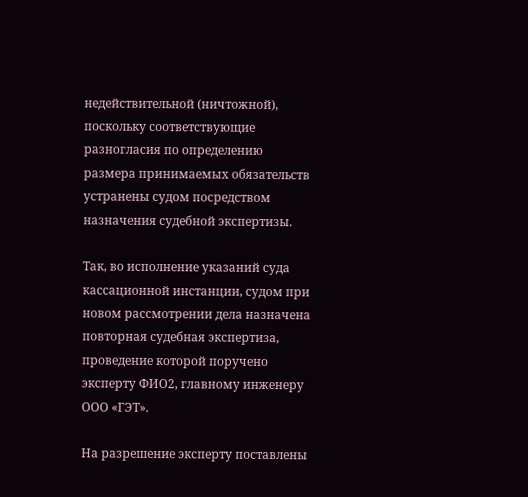недействительной (ничтожной), поскольку соответствующие разногласия по определению размера принимаемых обязательств устранены судом посредством назначения судебной экспертизы.

Так, во исполнение указаний суда кассационной инстанции, судом при новом рассмотрении дела назначена повторная судебная экспертиза, проведение которой поручено эксперту ФИО2, главному инженеру ООО «ГЭТ».

На разрешение эксперту поставлены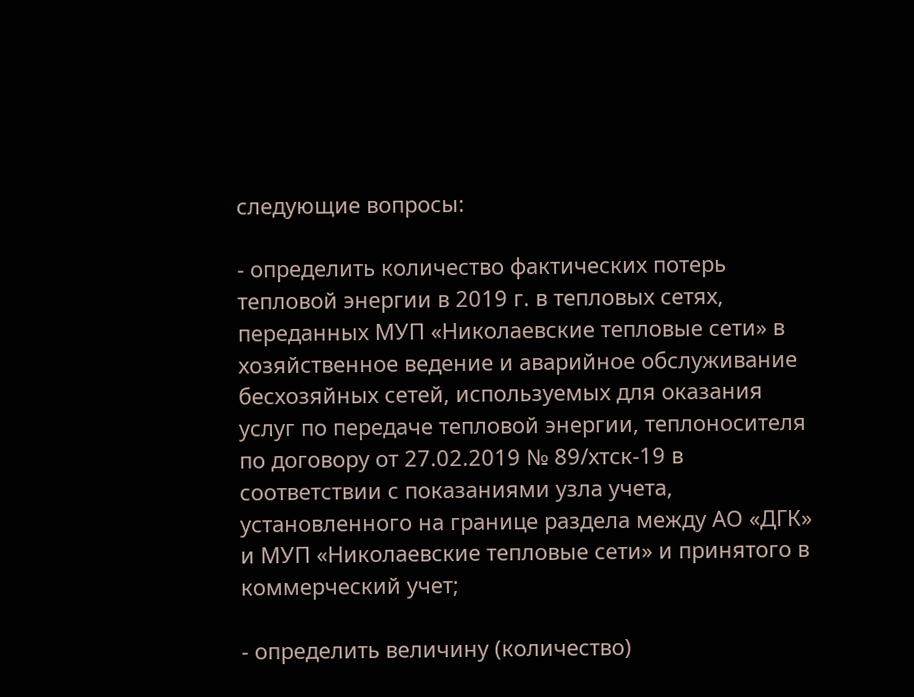следующие вопросы:

- определить количество фактических потерь тепловой энергии в 2019 г. в тепловых сетях, переданных МУП «Николаевские тепловые сети» в хозяйственное ведение и аварийное обслуживание бесхозяйных сетей, используемых для оказания услуг по передаче тепловой энергии, теплоносителя по договору от 27.02.2019 № 89/хтск-19 в соответствии с показаниями узла учета, установленного на границе раздела между АО «ДГК» и МУП «Николаевские тепловые сети» и принятого в коммерческий учет;

- определить величину (количество)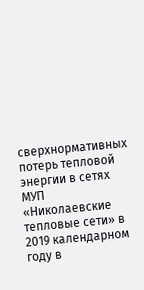сверхнормативных потерь тепловой энергии в сетях МУП «Николаевские тепловые сети» в 2019 календарном году в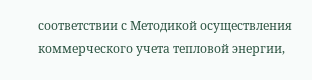соответствии с Методикой осуществления коммерческого учета тепловой энергии,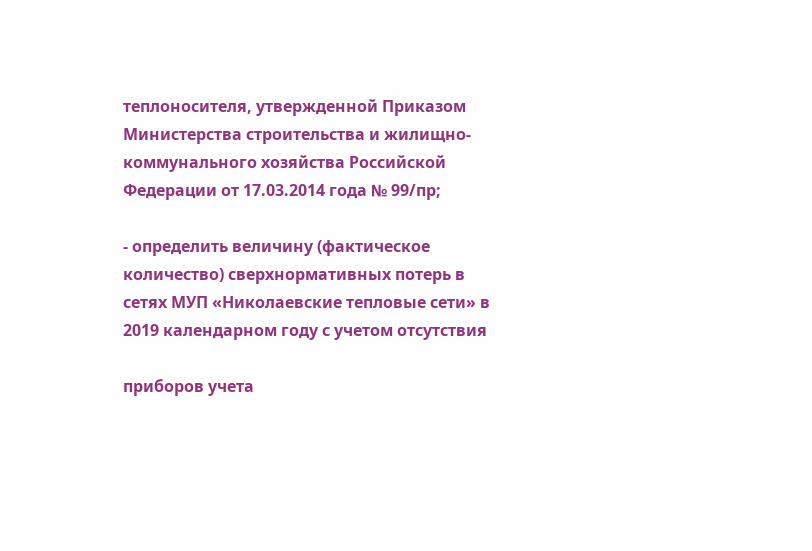теплоносителя, утвержденной Приказом Министерства строительства и жилищно-коммунального хозяйства Российской Федерации от 17.03.2014 года № 99/пр;

- определить величину (фактическое количество) сверхнормативных потерь в сетях МУП «Николаевские тепловые сети» в 2019 календарном году с учетом отсутствия

приборов учета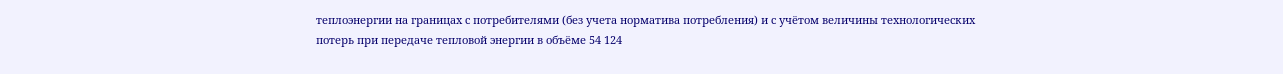теплоэнергии на границах с потребителями (без учета норматива потребления) и с учётом величины технологических потерь при передаче тепловой энергии в объёме 54 124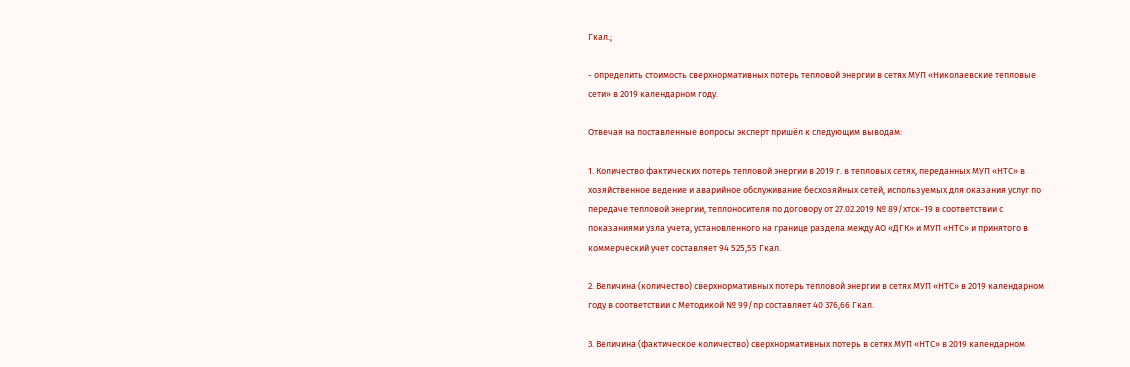Гкал.;

- определить стоимость сверхнормативных потерь тепловой энергии в сетях МУП «Николаевские тепловые сети» в 2019 календарном году.

Отвечая на поставленные вопросы эксперт пришёл к следующим выводам:

1. Количество фактических потерь тепловой энергии в 2019 г. в тепловых сетях, переданных МУП «НТС» в хозяйственное ведение и аварийное обслуживание бесхозяйных сетей, используемых для оказания услуг по передаче тепловой энергии, теплоносителя по договору от 27.02.2019 № 89/хтск-19 в соответствии с показаниями узла учета, установленного на границе раздела между АО «ДГК» и МУП «НТС» и принятого в коммерческий учет составляет 94 525,55 Гкал.

2. Величина (количество) сверхнормативных потерь тепловой энергии в сетях МУП «НТС» в 2019 календарном году в соответствии с Методикой № 99/пр составляет 40 376,66 Гкал.

3. Величина (фактическое количество) сверхнормативных потерь в сетях МУП «НТС» в 2019 календарном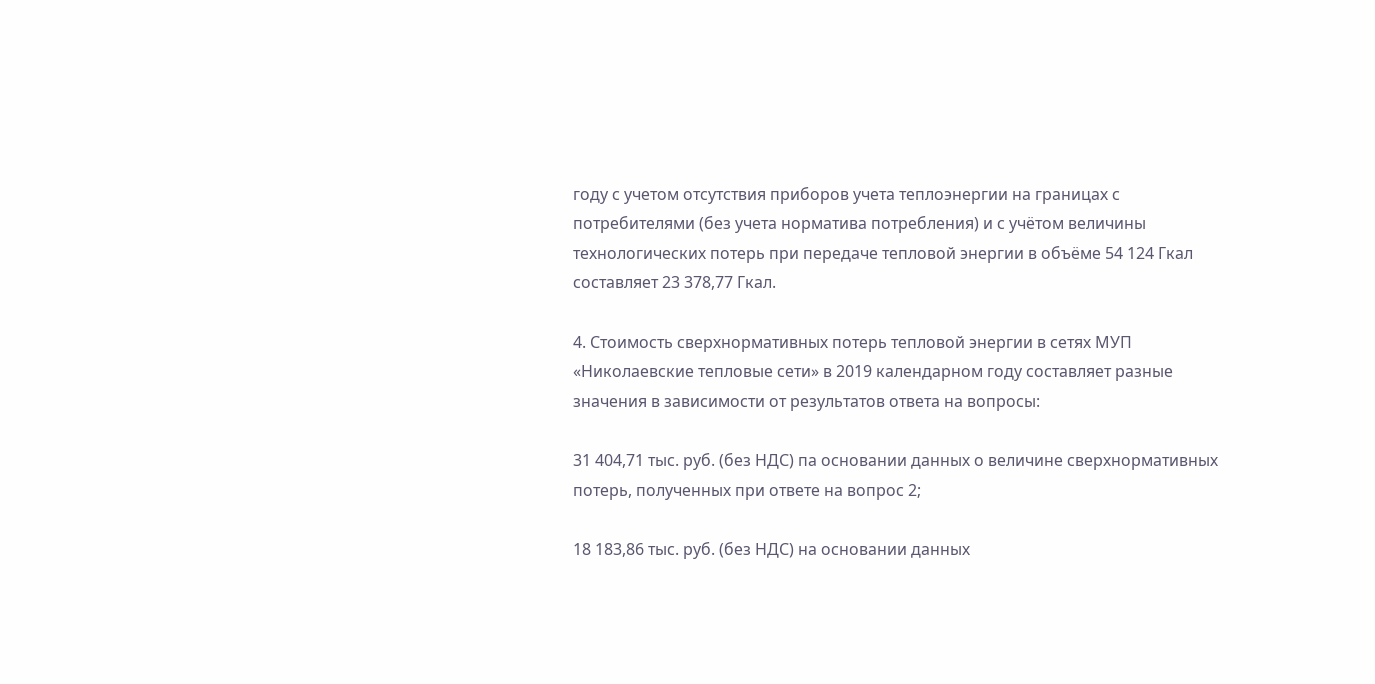году с учетом отсутствия приборов учета теплоэнергии на границах с потребителями (без учета норматива потребления) и с учётом величины технологических потерь при передаче тепловой энергии в объёме 54 124 Гкал составляет 23 378,77 Гкал.

4. Стоимость сверхнормативных потерь тепловой энергии в сетях МУП «Николаевские тепловые сети» в 2019 календарном году составляет разные значения в зависимости от результатов ответа на вопросы:

31 404,71 тыс. руб. (без НДС) па основании данных о величине сверхнормативных потерь, полученных при ответе на вопрос 2;

18 183,86 тыс. руб. (без НДС) на основании данных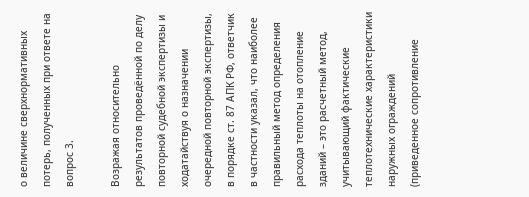о величине сверхнормативных потерь, полученных при ответе на вопрос 3.

Возражая относительно результатов проведённой по делу повторной судебной экспертизы и ходатайствуя о назначении очередной повторной экспертизы, в порядке ст. 87 АПК РФ, ответчик в частности указал, что наиболее правильный метод определения расхода теплоты на отопление зданий – это расчетный метод, учитывающий фактические теплотехнические характеристики наружных ограждений (приведенное сопротивление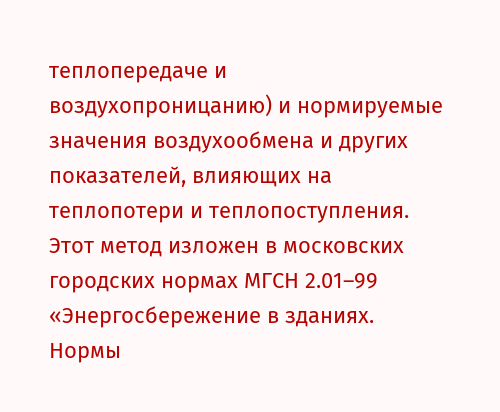теплопередаче и воздухопроницанию) и нормируемые значения воздухообмена и других показателей, влияющих на теплопотери и теплопоступления. Этот метод изложен в московских городских нормах МГСН 2.01–99 «Энергосбережение в зданиях. Нормы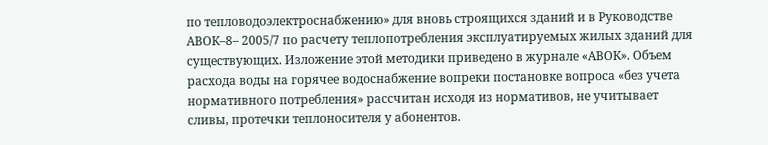по тепловодоэлектроснабжению» для вновь строящихся зданий и в Руководстве АВОК–8– 2005/7 по расчету теплопотребления эксплуатируемых жилых зданий для существующих. Изложение этой методики приведено в журнале «АВОК». Объем расхода воды на горячее водоснабжение вопреки постановке вопроса «без учета нормативного потребления» рассчитан исходя из нормативов, не учитывает сливы, протечки теплоносителя у абонентов.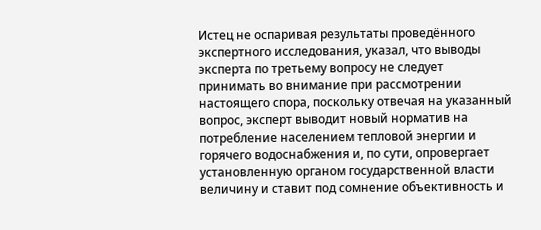Истец не оспаривая результаты проведённого экспертного исследования, указал, что выводы эксперта по третьему вопросу не следует принимать во внимание при рассмотрении настоящего спора, поскольку отвечая на указанный вопрос, эксперт выводит новый норматив на потребление населением тепловой энергии и горячего водоснабжения и, по сути, опровергает установленную органом государственной власти величину и ставит под сомнение объективность и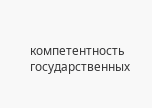компетентность государственных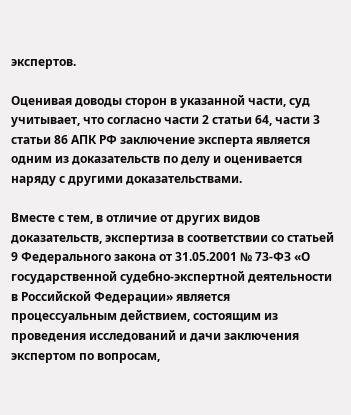экспертов.

Оценивая доводы сторон в указанной части, суд учитывает, что согласно части 2 статьи 64, части 3 статьи 86 АПК РФ заключение эксперта является одним из доказательств по делу и оценивается наряду с другими доказательствами.

Вместе с тем, в отличие от других видов доказательств, экспертиза в соответствии со статьей 9 Федерального закона от 31.05.2001 № 73-ФЗ «О государственной судебно-экспертной деятельности в Российской Федерации» является процессуальным действием, состоящим из проведения исследований и дачи заключения экспертом по вопросам,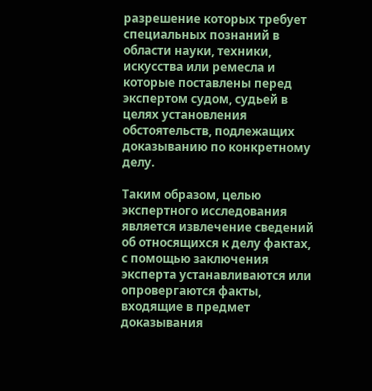разрешение которых требует специальных познаний в области науки, техники, искусства или ремесла и которые поставлены перед экспертом судом, судьей в целях установления обстоятельств, подлежащих доказыванию по конкретному делу.

Таким образом, целью экспертного исследования является извлечение сведений об относящихся к делу фактах, с помощью заключения эксперта устанавливаются или опровергаются факты, входящие в предмет доказывания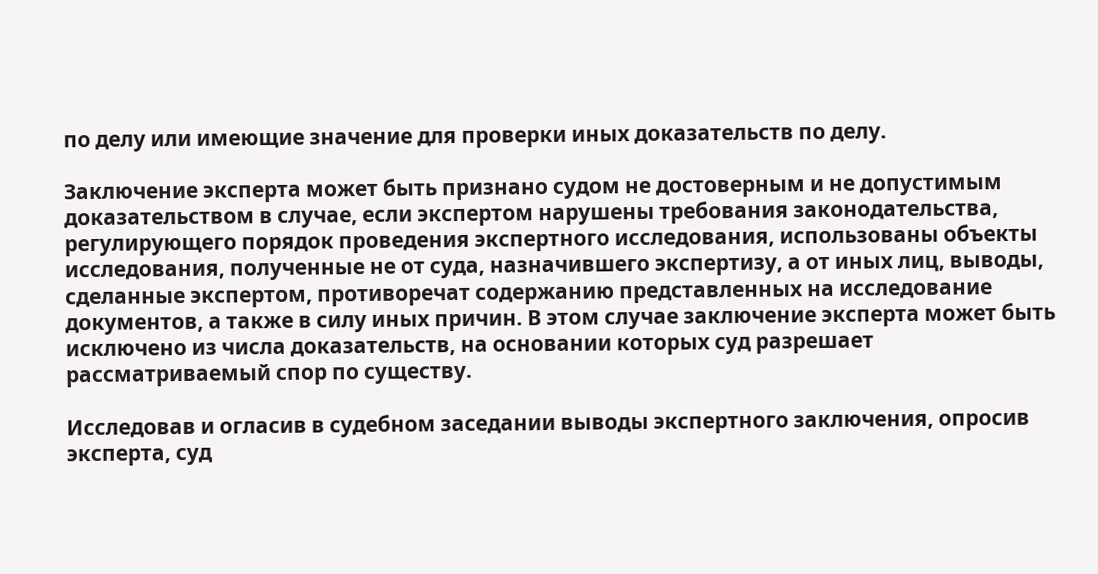по делу или имеющие значение для проверки иных доказательств по делу.

Заключение эксперта может быть признано судом не достоверным и не допустимым доказательством в случае, если экспертом нарушены требования законодательства, регулирующего порядок проведения экспертного исследования, использованы объекты исследования, полученные не от суда, назначившего экспертизу, а от иных лиц, выводы, сделанные экспертом, противоречат содержанию представленных на исследование документов, а также в силу иных причин. В этом случае заключение эксперта может быть исключено из числа доказательств, на основании которых суд разрешает рассматриваемый спор по существу.

Исследовав и огласив в судебном заседании выводы экспертного заключения, опросив эксперта, суд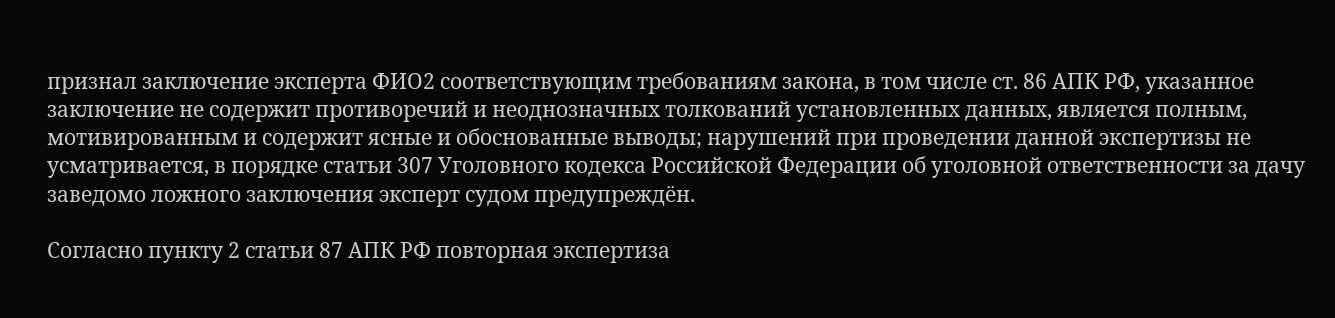признал заключение эксперта ФИО2 соответствующим требованиям закона, в том числе ст. 86 АПК РФ, указанное заключение не содержит противоречий и неоднозначных толкований установленных данных, является полным, мотивированным и содержит ясные и обоснованные выводы; нарушений при проведении данной экспертизы не усматривается, в порядке статьи 307 Уголовного кодекса Российской Федерации об уголовной ответственности за дачу заведомо ложного заключения эксперт судом предупреждён.

Согласно пункту 2 статьи 87 АПК РФ повторная экспертиза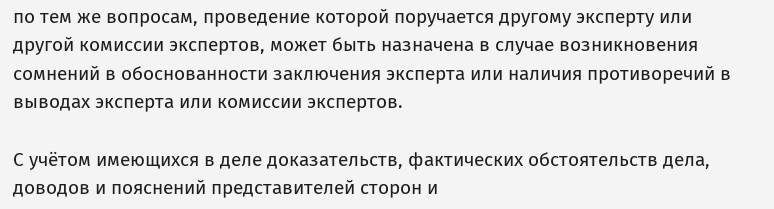по тем же вопросам, проведение которой поручается другому эксперту или другой комиссии экспертов, может быть назначена в случае возникновения сомнений в обоснованности заключения эксперта или наличия противоречий в выводах эксперта или комиссии экспертов.

С учётом имеющихся в деле доказательств, фактических обстоятельств дела, доводов и пояснений представителей сторон и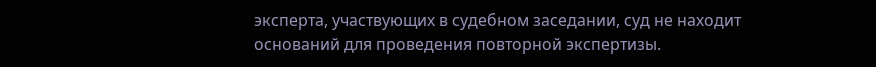эксперта, участвующих в судебном заседании, суд не находит оснований для проведения повторной экспертизы.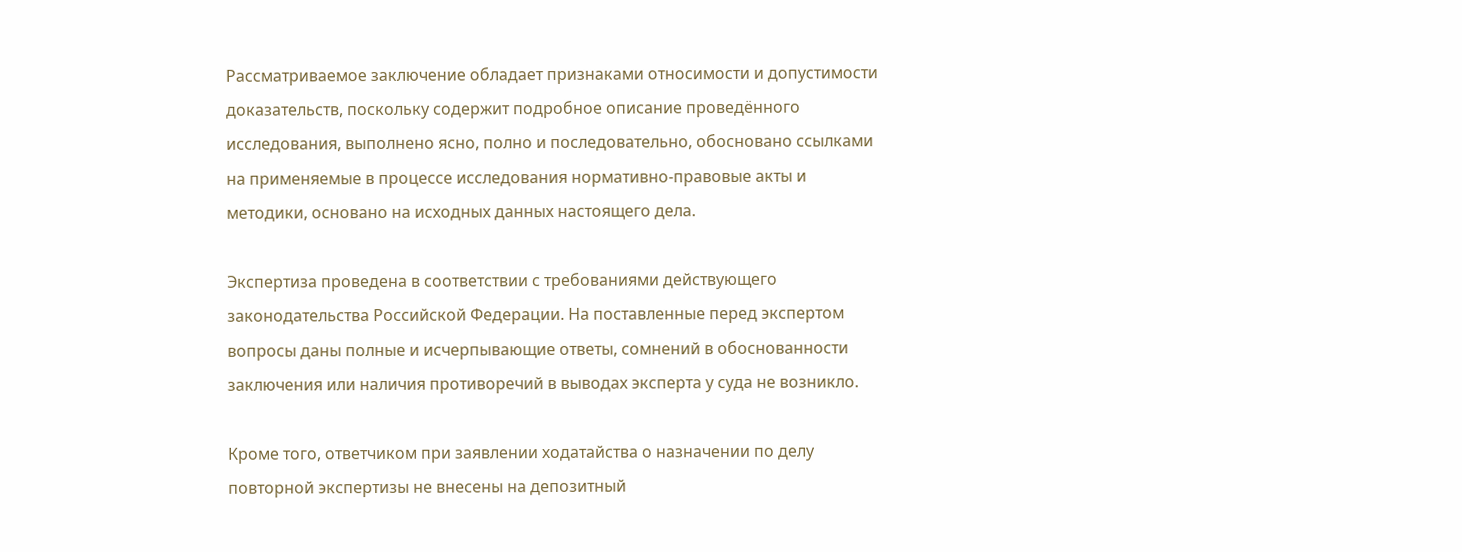Рассматриваемое заключение обладает признаками относимости и допустимости доказательств, поскольку содержит подробное описание проведённого исследования, выполнено ясно, полно и последовательно, обосновано ссылками на применяемые в процессе исследования нормативно-правовые акты и методики, основано на исходных данных настоящего дела.

Экспертиза проведена в соответствии с требованиями действующего законодательства Российской Федерации. На поставленные перед экспертом вопросы даны полные и исчерпывающие ответы, сомнений в обоснованности заключения или наличия противоречий в выводах эксперта у суда не возникло.

Кроме того, ответчиком при заявлении ходатайства о назначении по делу повторной экспертизы не внесены на депозитный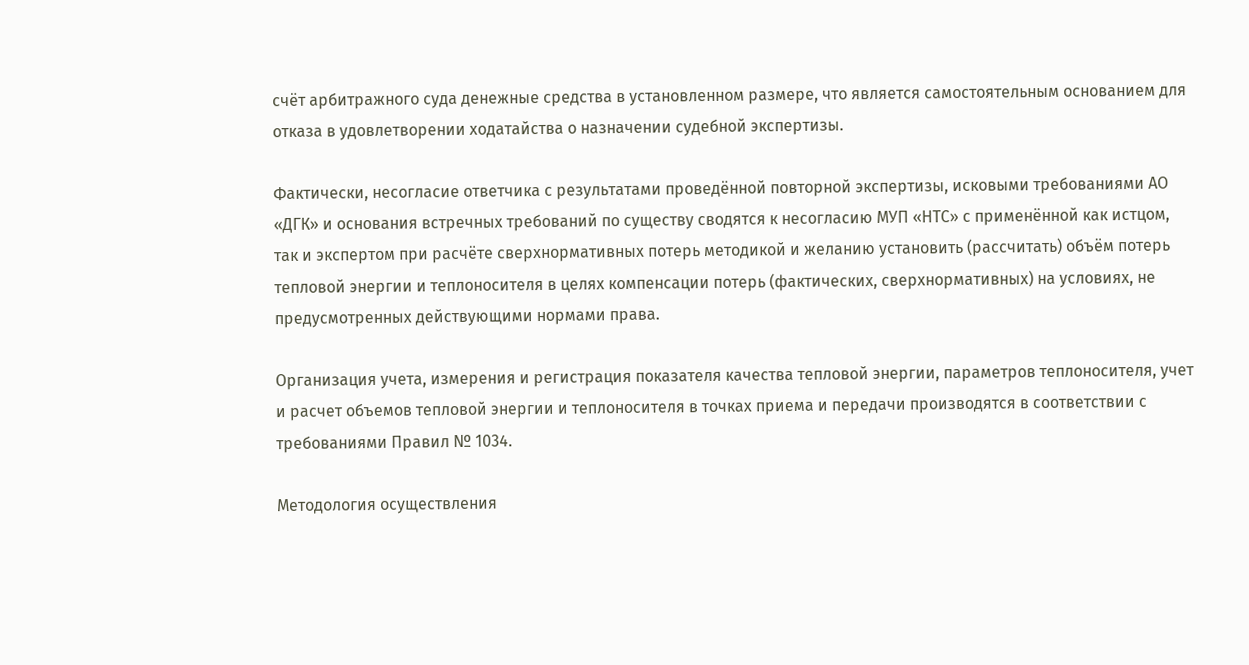счёт арбитражного суда денежные средства в установленном размере, что является самостоятельным основанием для отказа в удовлетворении ходатайства о назначении судебной экспертизы.

Фактически, несогласие ответчика с результатами проведённой повторной экспертизы, исковыми требованиями АО «ДГК» и основания встречных требований по существу сводятся к несогласию МУП «НТС» с применённой как истцом, так и экспертом при расчёте сверхнормативных потерь методикой и желанию установить (рассчитать) объём потерь тепловой энергии и теплоносителя в целях компенсации потерь (фактических, сверхнормативных) на условиях, не предусмотренных действующими нормами права.

Организация учета, измерения и регистрация показателя качества тепловой энергии, параметров теплоносителя, учет и расчет объемов тепловой энергии и теплоносителя в точках приема и передачи производятся в соответствии с требованиями Правил № 1034.

Методология осуществления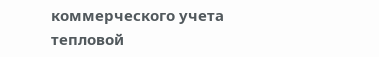коммерческого учета тепловой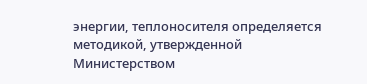энергии, теплоносителя определяется методикой, утвержденной Министерством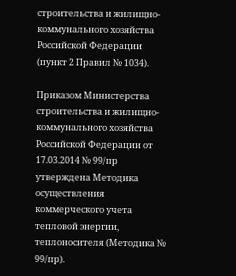строительства и жилищно-коммунального хозяйства Российской Федерации (пункт 2 Правил № 1034).

Приказом Министерства строительства и жилищно-коммунального хозяйства Российской Федерации от 17.03.2014 № 99/пр утверждена Методика осуществления коммерческого учета тепловой энергии, теплоносителя (Методика № 99/пр).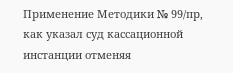Применение Методики № 99/пр, как указал суд кассационной инстанции отменяя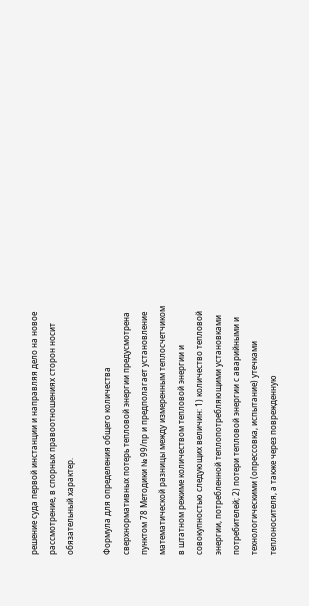решение суда первой инстанции и направляя дело на новое рассмотрение, в спорных правоотношениях сторон носит обязательный характер.

Формула для определения общего количества сверхнормативных потерь тепловой энергии предусмотрена пунктом 78 Методики № 99/пр и предполагает установление математической разницы между измеренным теплосчетчиком в штатном режиме количеством тепловой энергии и совокупностью следующих величин: 1) количество тепловой энергии, потребленной теплопотребляющими установками потребителей; 2) потери тепловой энергии с аварийными и технологическими (опрессовка, испытание) утечками теплоносителя, а также через поврежденную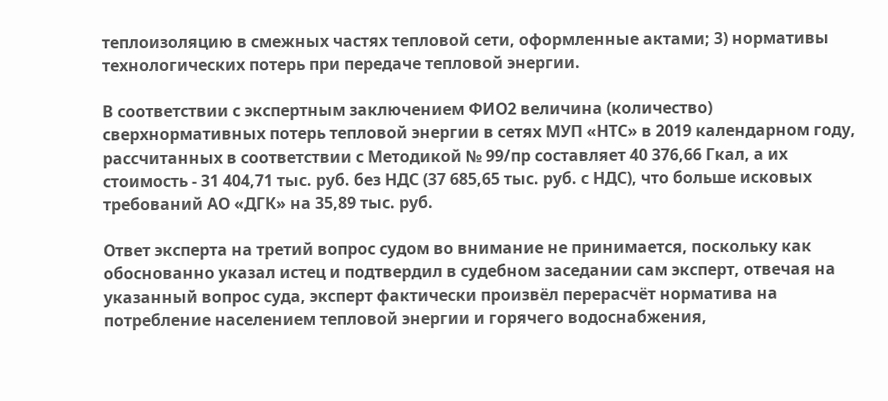теплоизоляцию в смежных частях тепловой сети, оформленные актами; 3) нормативы технологических потерь при передаче тепловой энергии.

В соответствии с экспертным заключением ФИО2 величина (количество) сверхнормативных потерь тепловой энергии в сетях МУП «НТС» в 2019 календарном году, рассчитанных в соответствии с Методикой № 99/пр составляет 40 376,66 Гкал, а их стоимость - 31 404,71 тыс. руб. без НДС (37 685,65 тыс. руб. с НДС), что больше исковых требований АО «ДГК» на 35,89 тыс. руб.

Ответ эксперта на третий вопрос судом во внимание не принимается, поскольку как обоснованно указал истец и подтвердил в судебном заседании сам эксперт, отвечая на указанный вопрос суда, эксперт фактически произвёл перерасчёт норматива на потребление населением тепловой энергии и горячего водоснабжения,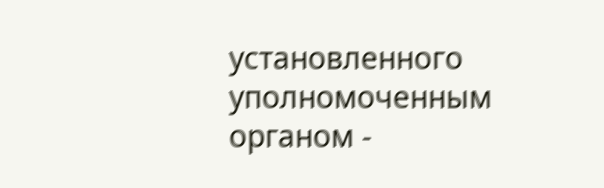установленного уполномоченным органом -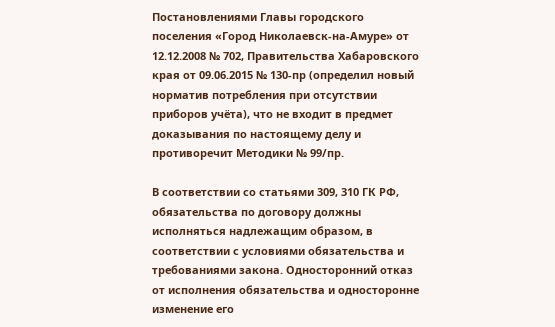Постановлениями Главы городского поселения «Город Николаевск-на-Амуре» от 12.12.2008 № 702, Правительства Хабаровского края от 09.06.2015 № 130-пр (определил новый норматив потребления при отсутствии приборов учёта), что не входит в предмет доказывания по настоящему делу и противоречит Методики № 99/пр.

В соответствии со статьями 309, 310 ГК РФ, обязательства по договору должны исполняться надлежащим образом, в соответствии с условиями обязательства и требованиями закона. Односторонний отказ от исполнения обязательства и односторонне изменение его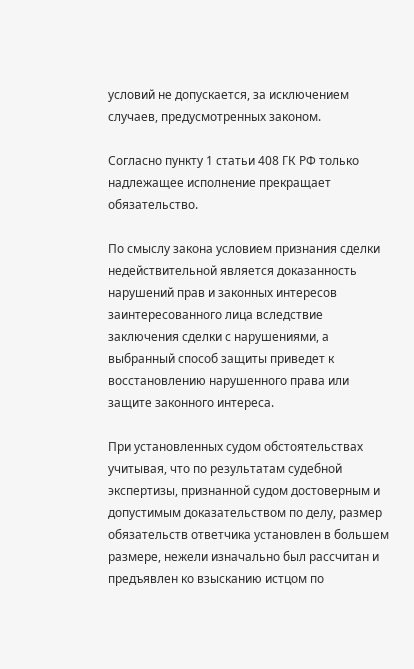условий не допускается, за исключением случаев, предусмотренных законом.

Согласно пункту 1 статьи 408 ГК РФ только надлежащее исполнение прекращает обязательство.

По смыслу закона условием признания сделки недействительной является доказанность нарушений прав и законных интересов заинтересованного лица вследствие заключения сделки с нарушениями, а выбранный способ защиты приведет к восстановлению нарушенного права или защите законного интереса.

При установленных судом обстоятельствах учитывая, что по результатам судебной экспертизы, признанной судом достоверным и допустимым доказательством по делу, размер обязательств ответчика установлен в большем размере, нежели изначально был рассчитан и предъявлен ко взысканию истцом по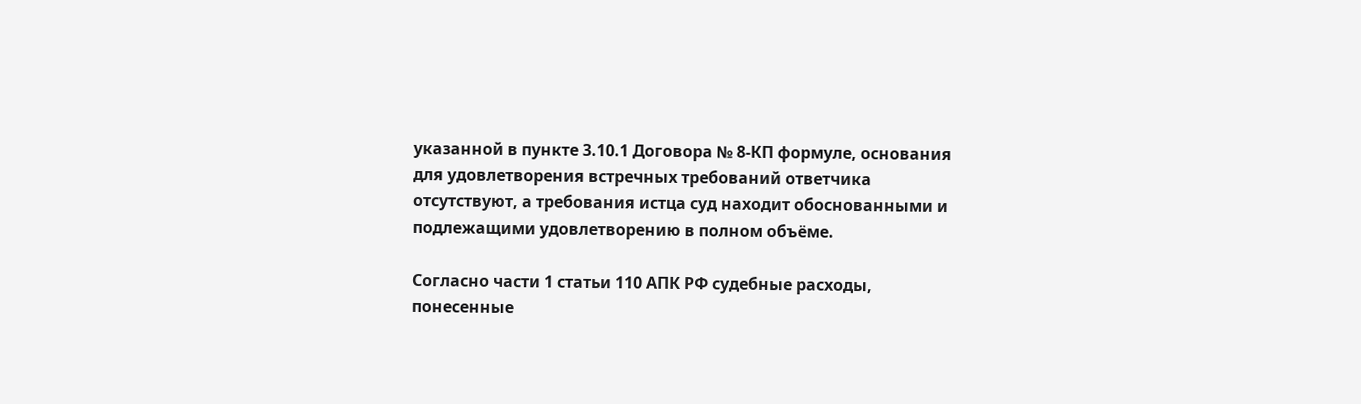указанной в пункте 3.10.1 Договора № 8-КП формуле, основания для удовлетворения встречных требований ответчика отсутствуют, а требования истца суд находит обоснованными и подлежащими удовлетворению в полном объёме.

Согласно части 1 статьи 110 АПК РФ судебные расходы, понесенные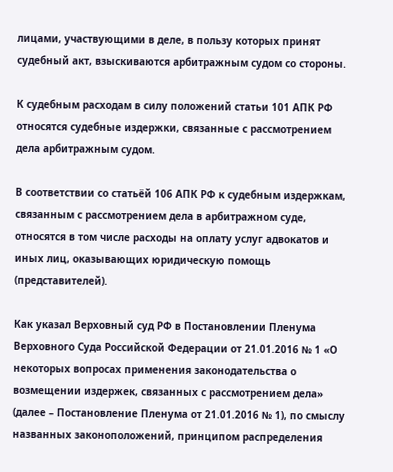лицами, участвующими в деле, в пользу которых принят судебный акт, взыскиваются арбитражным судом со стороны.

К судебным расходам в силу положений статьи 101 АПК РФ относятся судебные издержки, связанные с рассмотрением дела арбитражным судом.

В соответствии со статьёй 106 АПК РФ к судебным издержкам, связанным с рассмотрением дела в арбитражном суде, относятся в том числе расходы на оплату услуг адвокатов и иных лиц, оказывающих юридическую помощь (представителей).

Как указал Верховный суд РФ в Постановлении Пленума Верховного Суда Российской Федерации от 21.01.2016 № 1 «О некоторых вопросах применения законодательства о возмещении издержек, связанных с рассмотрением дела» (далее – Постановление Пленума от 21.01.2016 № 1), по смыслу названных законоположений, принципом распределения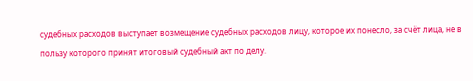судебных расходов выступает возмещение судебных расходов лицу, которое их понесло, за счёт лица, не в пользу которого принят итоговый судебный акт по делу.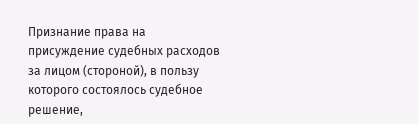Признание права на присуждение судебных расходов за лицом (стороной), в пользу которого состоялось судебное решение,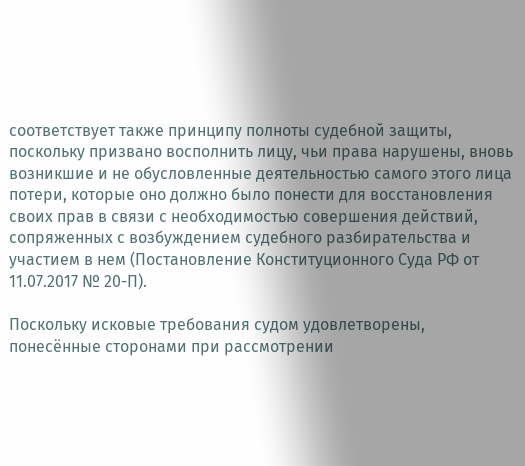соответствует также принципу полноты судебной защиты, поскольку призвано восполнить лицу, чьи права нарушены, вновь возникшие и не обусловленные деятельностью самого этого лица потери, которые оно должно было понести для восстановления своих прав в связи с необходимостью совершения действий, сопряженных с возбуждением судебного разбирательства и участием в нем (Постановление Конституционного Суда РФ от 11.07.2017 № 20-П).

Поскольку исковые требования судом удовлетворены, понесённые сторонами при рассмотрении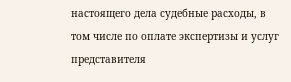настоящего дела судебные расходы, в том числе по оплате экспертизы и услуг представителя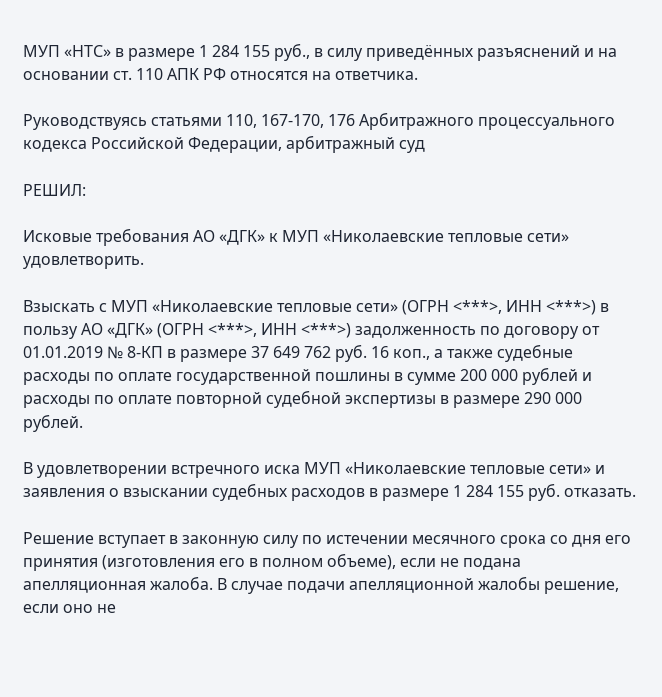МУП «НТС» в размере 1 284 155 руб., в силу приведённых разъяснений и на основании ст. 110 АПК РФ относятся на ответчика.

Руководствуясь статьями 110, 167-170, 176 Арбитражного процессуального кодекса Российской Федерации, арбитражный суд

РЕШИЛ:

Исковые требования АО «ДГК» к МУП «Николаевские тепловые сети» удовлетворить.

Взыскать с МУП «Николаевские тепловые сети» (ОГРН <***>, ИНН <***>) в пользу АО «ДГК» (ОГРН <***>, ИНН <***>) задолженность по договору от 01.01.2019 № 8-КП в размере 37 649 762 руб. 16 коп., а также судебные расходы по оплате государственной пошлины в сумме 200 000 рублей и расходы по оплате повторной судебной экспертизы в размере 290 000 рублей.

В удовлетворении встречного иска МУП «Николаевские тепловые сети» и заявления о взыскании судебных расходов в размере 1 284 155 руб. отказать.

Решение вступает в законную силу по истечении месячного срока со дня его принятия (изготовления его в полном объеме), если не подана апелляционная жалоба. В случае подачи апелляционной жалобы решение, если оно не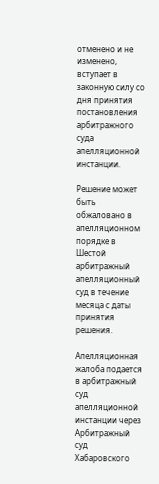отменено и не изменено, вступает в законную силу со дня принятия постановления арбитражного суда апелляционной инстанции.

Решение может быть обжаловано в апелляционном порядке в Шестой арбитражный апелляционный суд в течение месяца с даты принятия решения.

Апелляционная жалоба подается в арбитражный суд апелляционной инстанции через Арбитражный суд Хабаровского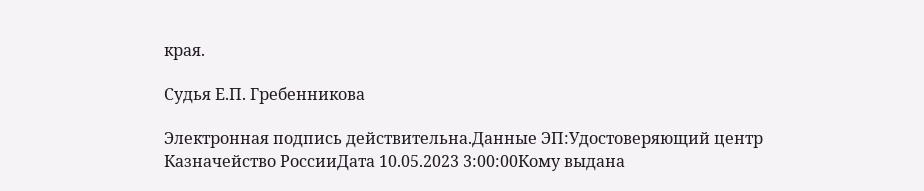края.

Судья Е.П. Гребенникова

Электронная подпись действительна.Данные ЭП:Удостоверяющий центр Казначейство РоссииДата 10.05.2023 3:00:00Кому выдана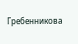Гребенникова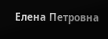Елена Петровна